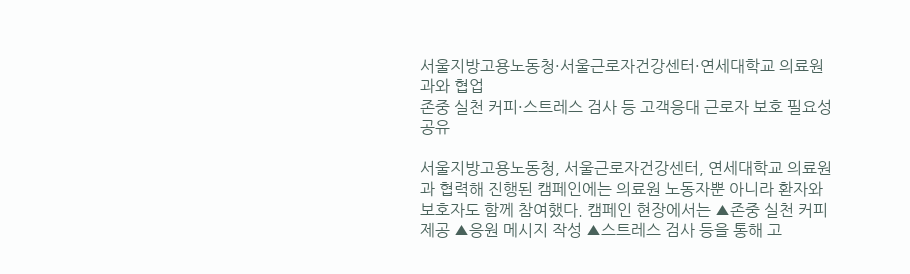서울지방고용노동청·서울근로자건강센터·연세대학교 의료원과와 협업
존중 실천 커피·스트레스 검사 등 고객응대 근로자 보호 필요성 공유

서울지방고용노동청, 서울근로자건강센터, 연세대학교 의료원과 협력해 진행된 캠페인에는 의료원 노동자뿐 아니라 환자와 보호자도 함께 참여했다. 캠페인 현장에서는 ▲존중 실천 커피 제공 ▲응원 메시지 작성 ▲스트레스 검사 등을 통해 고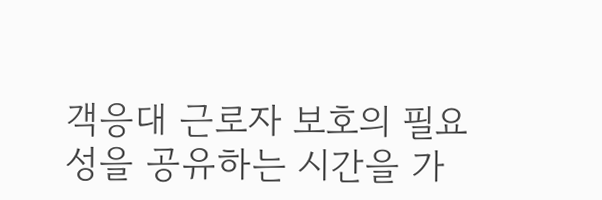객응대 근로자 보호의 필요성을 공유하는 시간을 가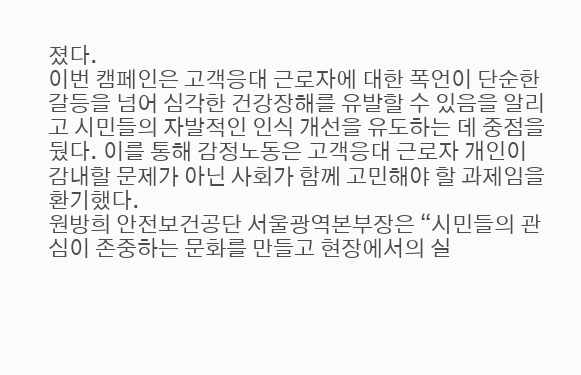졌다.
이번 캠페인은 고객응대 근로자에 대한 폭언이 단순한 갈등을 넘어 심각한 건강장해를 유발할 수 있음을 알리고 시민들의 자발적인 인식 개선을 유도하는 데 중점을 뒀다. 이를 통해 감정노동은 고객응대 근로자 개인이 감내할 문제가 아닌 사회가 함께 고민해야 할 과제임을 환기했다.
원방희 안전보건공단 서울광역본부장은 “시민들의 관심이 존중하는 문화를 만들고 현장에서의 실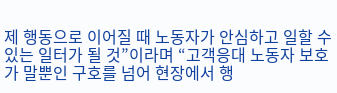제 행동으로 이어질 때 노동자가 안심하고 일할 수 있는 일터가 될 것”이라며 “고객응대 노동자 보호가 말뿐인 구호를 넘어 현장에서 행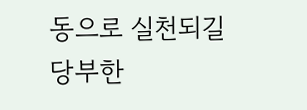동으로 실천되길 당부한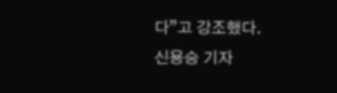다”고 강조했다.
신용승 기자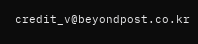credit_v@beyondpost.co.kr